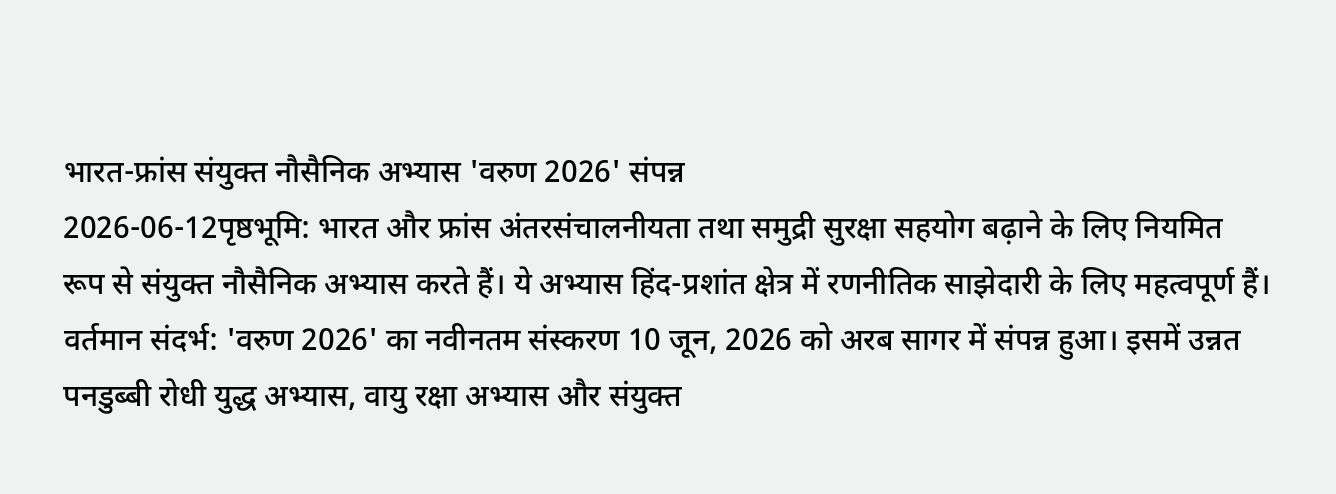भारत-फ्रांस संयुक्त नौसैनिक अभ्यास 'वरुण 2026' संपन्न
2026-06-12पृष्ठभूमि: भारत और फ्रांस अंतरसंचालनीयता तथा समुद्री सुरक्षा सहयोग बढ़ाने के लिए नियमित रूप से संयुक्त नौसैनिक अभ्यास करते हैं। ये अभ्यास हिंद-प्रशांत क्षेत्र में रणनीतिक साझेदारी के लिए महत्वपूर्ण हैं। वर्तमान संदर्भ: 'वरुण 2026' का नवीनतम संस्करण 10 जून, 2026 को अरब सागर में संपन्न हुआ। इसमें उन्नत पनडुब्बी रोधी युद्ध अभ्यास, वायु रक्षा अभ्यास और संयुक्त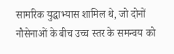सामरिक युद्धाभ्यास शामिल थे, जो दोनों नौसेनाओं के बीच उच्च स्तर के समन्वय को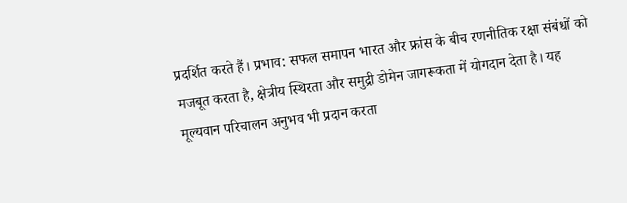प्रदर्शित करते हैं। प्रभाव: सफल समापन भारत और फ्रांस के बीच रणनीतिक रक्षा संबंधों को मजबूत करता है, क्षेत्रीय स्थिरता और समुद्री डोमेन जागरूकता में योगदान देता है। यह मूल्यवान परिचालन अनुभव भी प्रदान करता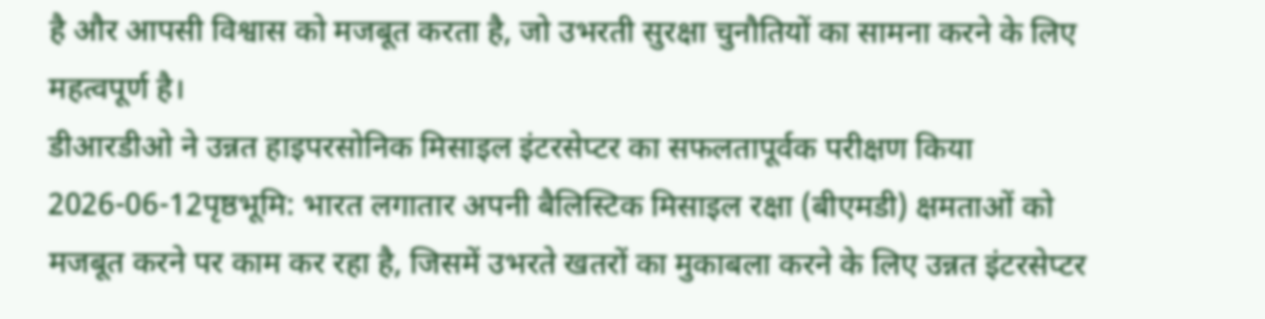है और आपसी विश्वास को मजबूत करता है, जो उभरती सुरक्षा चुनौतियों का सामना करने के लिए महत्वपूर्ण है।
डीआरडीओ ने उन्नत हाइपरसोनिक मिसाइल इंटरसेप्टर का सफलतापूर्वक परीक्षण किया
2026-06-12पृष्ठभूमि: भारत लगातार अपनी बैलिस्टिक मिसाइल रक्षा (बीएमडी) क्षमताओं को मजबूत करने पर काम कर रहा है, जिसमें उभरते खतरों का मुकाबला करने के लिए उन्नत इंटरसेप्टर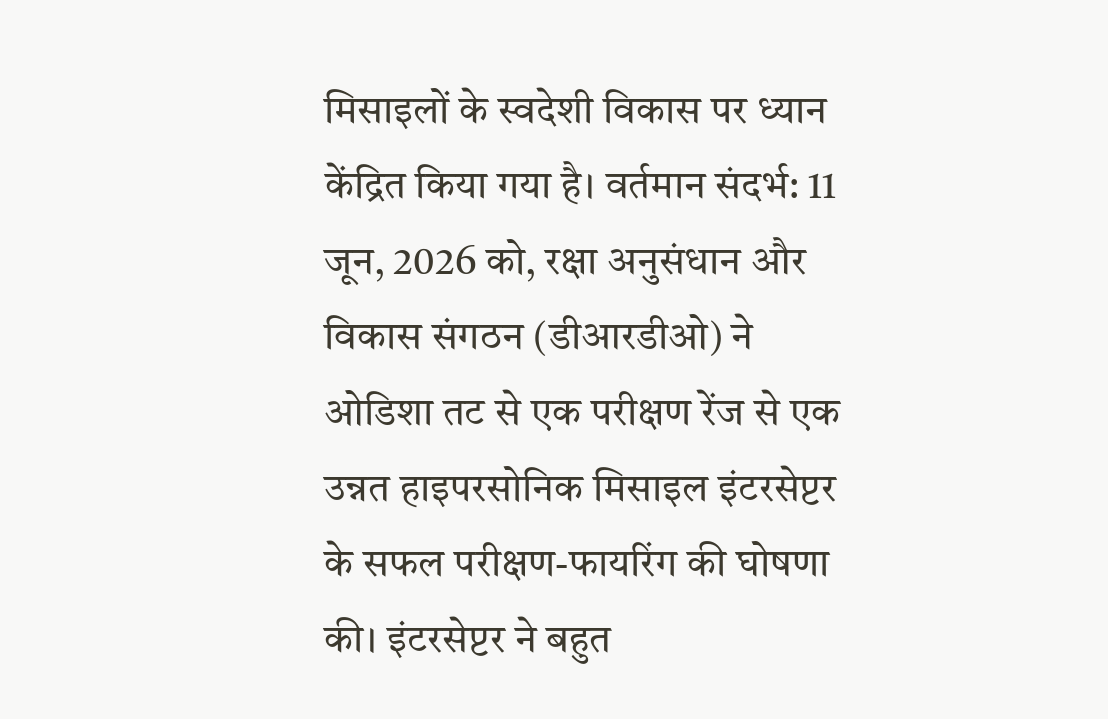मिसाइलों के स्वदेशी विकास पर ध्यान केंद्रित किया गया है। वर्तमान संदर्भ: 11 जून, 2026 को, रक्षा अनुसंधान और विकास संगठन (डीआरडीओ) ने ओडिशा तट से एक परीक्षण रेंज से एक उन्नत हाइपरसोनिक मिसाइल इंटरसेप्टर के सफल परीक्षण-फायरिंग की घोषणा की। इंटरसेप्टर ने बहुत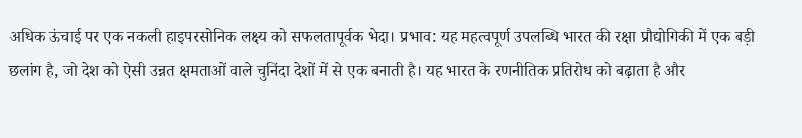अधिक ऊंचाई पर एक नकली हाइपरसोनिक लक्ष्य को सफलतापूर्वक भेदा। प्रभाव: यह महत्वपूर्ण उपलब्धि भारत की रक्षा प्रौद्योगिकी में एक बड़ी छलांग है, जो देश को ऐसी उन्नत क्षमताओं वाले चुनिंदा देशों में से एक बनाती है। यह भारत के रणनीतिक प्रतिरोध को बढ़ाता है और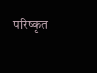परिष्कृत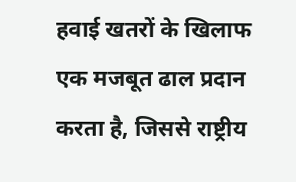हवाई खतरों के खिलाफ एक मजबूत ढाल प्रदान करता है, जिससे राष्ट्रीय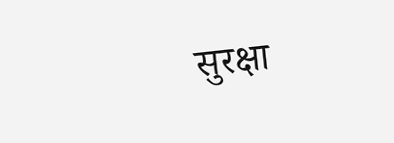सुरक्षा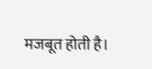मजबूत होती है।